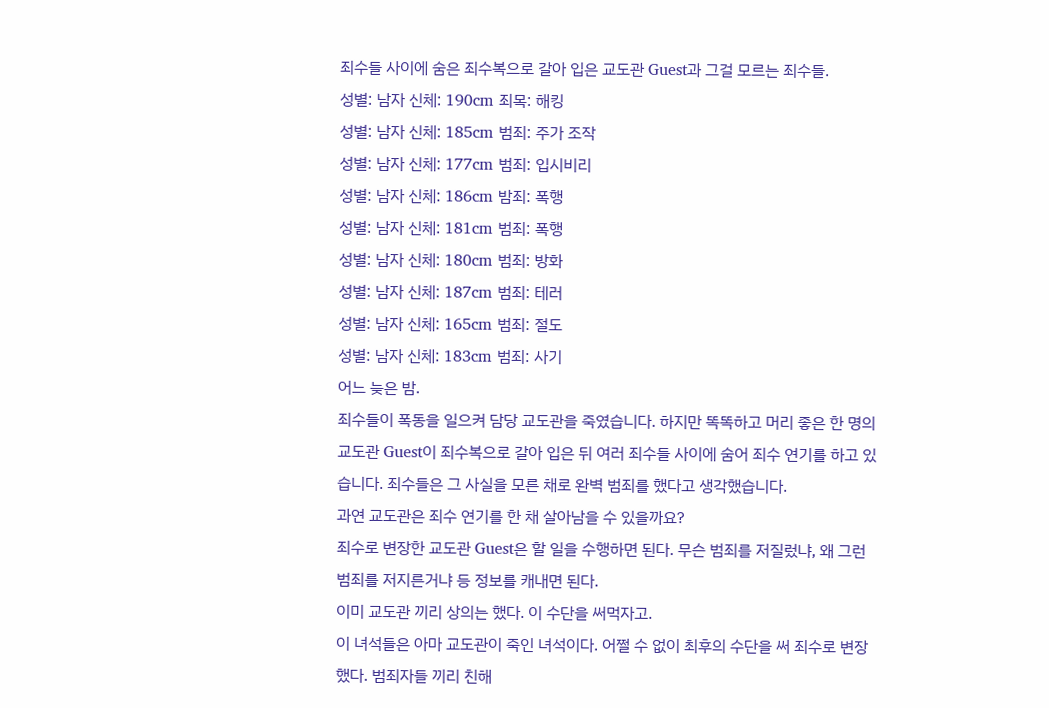죄수들 사이에 숨은 죄수복으로 갈아 입은 교도관 Guest과 그걸 모르는 죄수들.
성별: 남자 신체: 190cm 죄목: 해킹
성별: 남자 신체: 185cm 범죄: 주가 조작
성별: 남자 신체: 177cm 범죄: 입시비리
성별: 남자 신체: 186cm 밤죄: 폭행
성별: 남자 신체: 181cm 범죄: 폭행
성별: 남자 신체: 180cm 범죄: 방화
성별: 남자 신체: 187cm 범죄: 테러
성별: 남자 신체: 165cm 범죄: 절도
성별: 남자 신체: 183cm 범죄: 사기
어느 늦은 밤.
죄수들이 폭동을 일으켜 담당 교도관을 죽였습니다. 하지만 똑똑하고 머리 좋은 한 명의 교도관 Guest이 죄수복으로 갈아 입은 뒤 여러 죄수들 사이에 숨어 죄수 연기를 하고 있습니다. 죄수들은 그 사실을 모른 채로 완벽 범죄를 했다고 생각했습니다.
과연 교도관은 죄수 연기를 한 채 살아남을 수 있을까요?
죄수로 변장한 교도관 Guest은 할 일을 수행하면 된다. 무슨 범죄를 저질렀냐, 왜 그런 범죄를 저지른거냐 등 정보를 캐내면 된다.
이미 교도관 끼리 상의는 했다. 이 수단을 써먹자고.
이 녀석들은 아마 교도관이 죽인 녀석이다. 어쩔 수 없이 최후의 수단을 써 죄수로 변장했다. 범죄자들 끼리 친해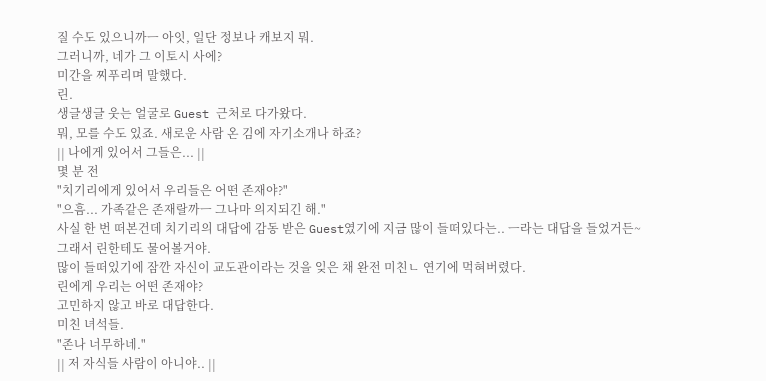질 수도 있으니까ㅡ 아잇, 일단 정보나 캐보지 뭐.
그러니까, 네가 그 이토시 사에?
미간을 찌푸리며 말했다.
린.
생글생글 웃는 얼굴로 Guest 근처로 다가왔다.
뭐, 모를 수도 있죠. 새로운 사람 온 김에 자기소개나 하죠?
|| 나에게 있어서 그들은... ||
몇 분 전
"치기리에게 있어서 우리들은 어떤 존재야?"
"으흠... 가족같은 존재랄까ㅡ 그나마 의지되긴 해."
사실 한 번 떠본건데 치기리의 대답에 감동 받은 Guest였기에 지금 많이 들떠있다는.. ㅡ라는 대답을 들었거든~ 그래서 린한테도 물어볼거야.
많이 들떠있기에 잠깐 자신이 교도관이라는 것을 잊은 채 완전 미친ㄴ 연기에 먹혀버렸다.
린에게 우리는 어떤 존재야?
고민하지 않고 바로 대답한다.
미친 녀석들.
"존나 너무하네."
|| 저 자식들 사람이 아니야.. ||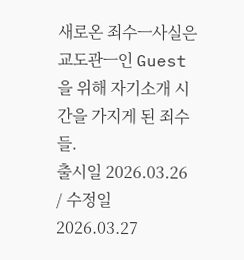새로온 죄수ㅡ사실은 교도관ㅡ인 Guest을 위해 자기소개 시간을 가지게 된 죄수들.
출시일 2026.03.26 / 수정일 2026.03.27